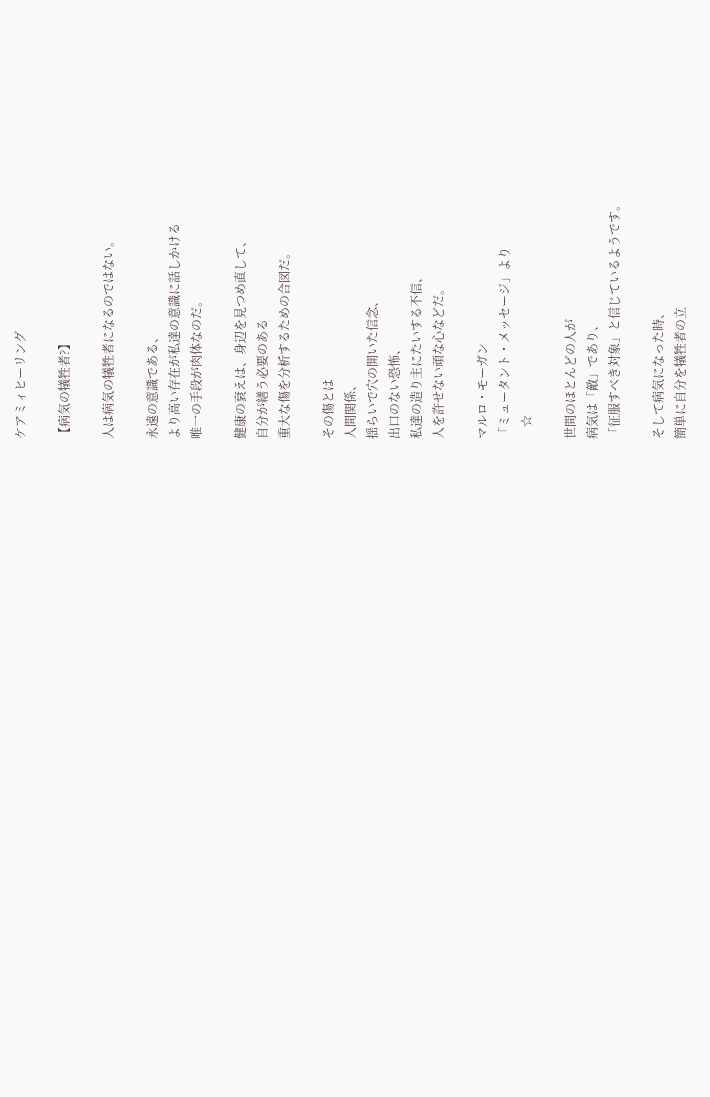ケアミィヒーリング

【病気の犠牲者?】

人は病気の犠牲者になるのではない。

永遠の意識である、
より高い存在が私達の意識に話しかける
唯一の手段が肉体なのだ。

健康の衰えは、身辺を見つめ直して、
自分が繕う必要のある
重大な傷を分析するための合図だ。

その傷とは
人間関係、
揺らいで穴の開いた信念、
出口のない恐怖、
私達の造り主にたいする不信、
人を許せない頑な心などだ。

マルロ・モーガン
「ミュータント・メッセージ」より
    ☆

世間のほとんどの人が
病気は「敵」であり、
「征服すべき対象」と信じているようです。

そして病気になった時、
簡単に自分を犠牲者の立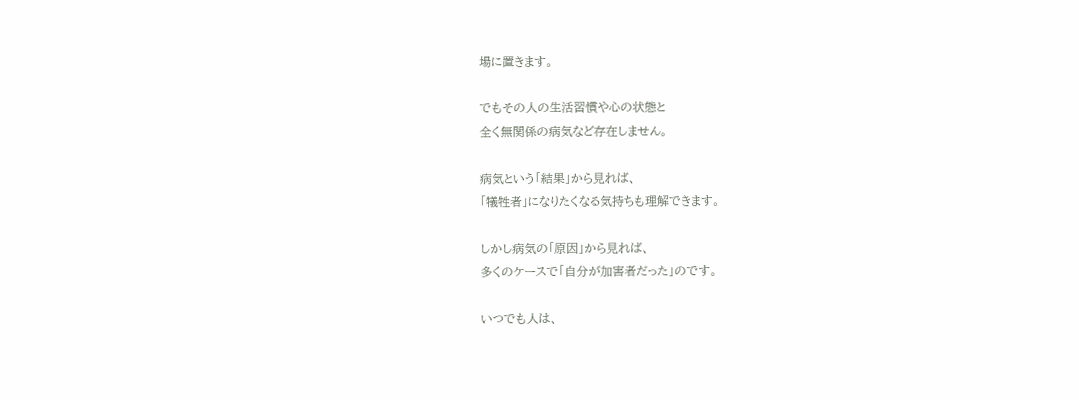場に置きます。

でもその人の生活習慣や心の状態と
全く無関係の病気など存在しません。

病気という「結果」から見れば、
「犠牲者」になりたくなる気持ちも理解できます。

しかし病気の「原因」から見れば、
多くのケースで「自分が加害者だった」のです。

いつでも人は、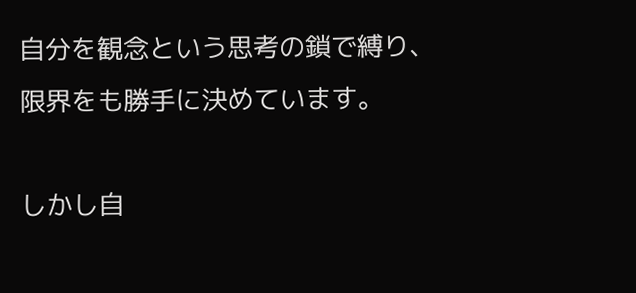自分を観念という思考の鎖で縛り、
限界をも勝手に決めています。

しかし自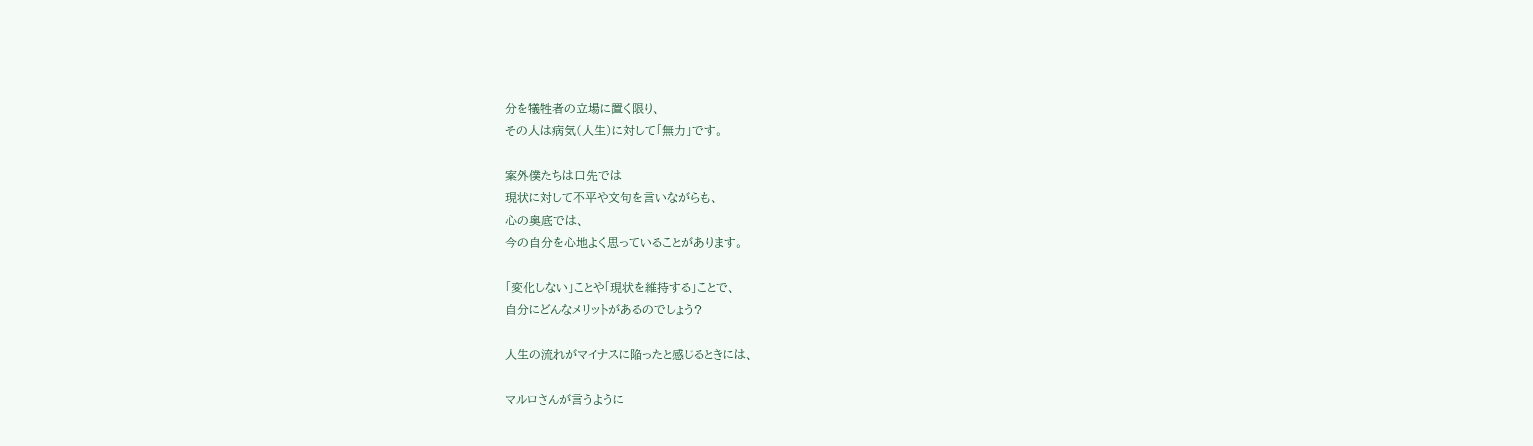分を犠牲者の立場に置く限り、
その人は病気(人生)に対して「無力」です。

案外僕たちは口先では
現状に対して不平や文句を言いながらも、
心の奥底では、
今の自分を心地よく思っていることがあります。

「変化しない」ことや「現状を維持する」ことで、
自分にどんなメリットがあるのでしょう?

人生の流れがマイナスに陥ったと感じるときには、

マルロさんが言うように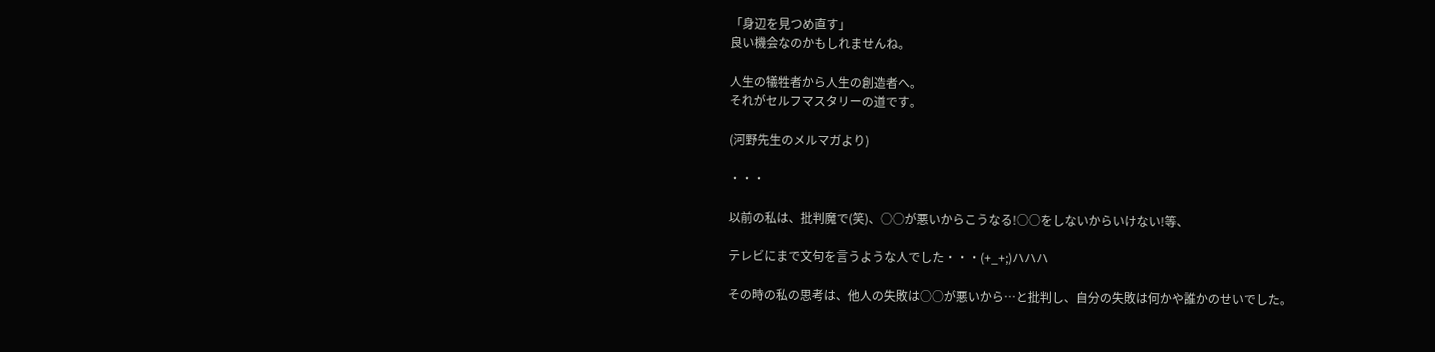「身辺を見つめ直す」
良い機会なのかもしれませんね。

人生の犠牲者から人生の創造者へ。
それがセルフマスタリーの道です。

(河野先生のメルマガより)

・・・

以前の私は、批判魔で(笑)、○○が悪いからこうなる!○○をしないからいけない!等、

テレビにまで文句を言うような人でした・・・(+_+;)ハハハ

その時の私の思考は、他人の失敗は○○が悪いから…と批判し、自分の失敗は何かや誰かのせいでした。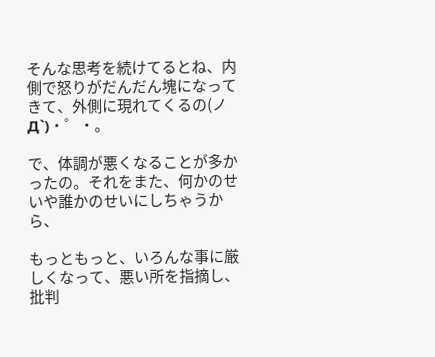そんな思考を続けてるとね、内側で怒りがだんだん塊になってきて、外側に現れてくるの(ノД`)・゜・。

で、体調が悪くなることが多かったの。それをまた、何かのせいや誰かのせいにしちゃうから、

もっともっと、いろんな事に厳しくなって、悪い所を指摘し、批判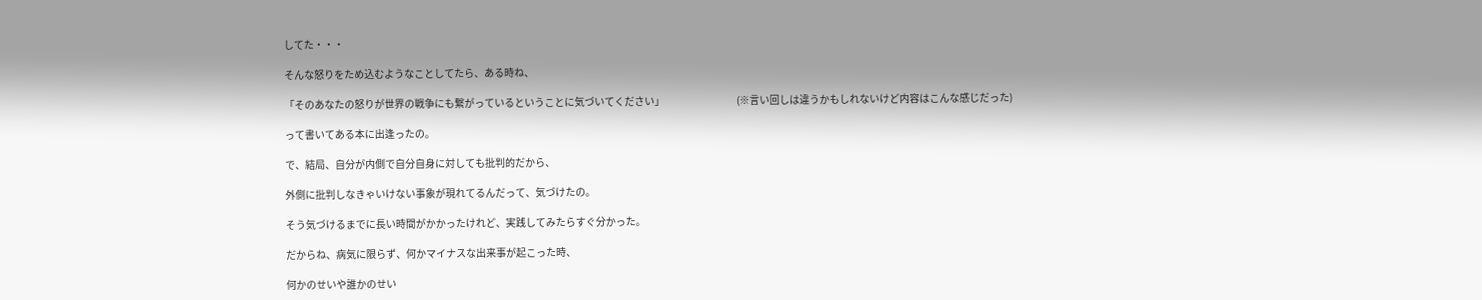してた・・・

そんな怒りをため込むようなことしてたら、ある時ね、

「そのあなたの怒りが世界の戦争にも繋がっているということに気づいてください」                                    (※言い回しは違うかもしれないけど内容はこんな感じだった)

って書いてある本に出逢ったの。

で、結局、自分が内側で自分自身に対しても批判的だから、

外側に批判しなきゃいけない事象が現れてるんだって、気づけたの。

そう気づけるまでに長い時間がかかったけれど、実践してみたらすぐ分かった。

だからね、病気に限らず、何かマイナスな出来事が起こった時、

何かのせいや誰かのせい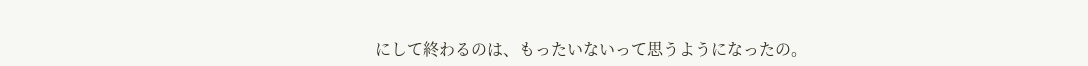にして終わるのは、もったいないって思うようになったの。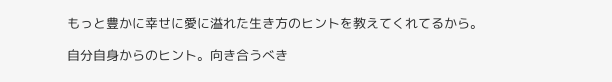もっと豊かに幸せに愛に溢れた生き方のヒントを教えてくれてるから。

自分自身からのヒント。向き合うべき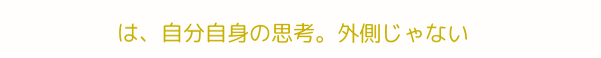は、自分自身の思考。外側じゃない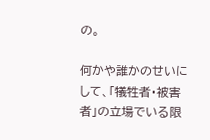の。

何かや誰かのせいにして、「犠牲者・被害者」の立場でいる限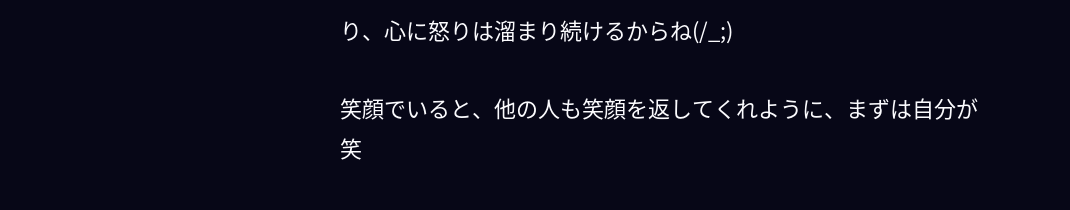り、心に怒りは溜まり続けるからね(/_;)

笑顔でいると、他の人も笑顔を返してくれように、まずは自分が笑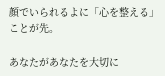顔でいられるよに「心を整える」ことが先。

あなたがあなたを大切に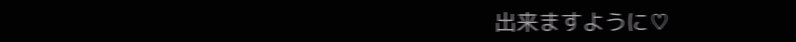出来ますように♡